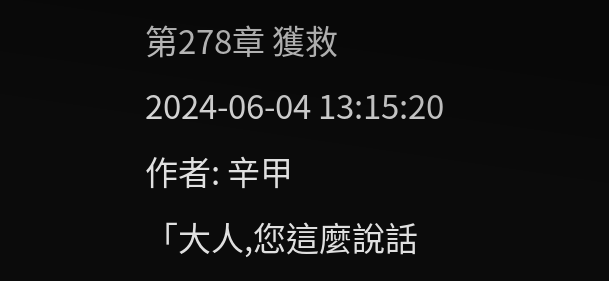第278章 獲救
2024-06-04 13:15:20
作者: 辛甲
「大人,您這麼說話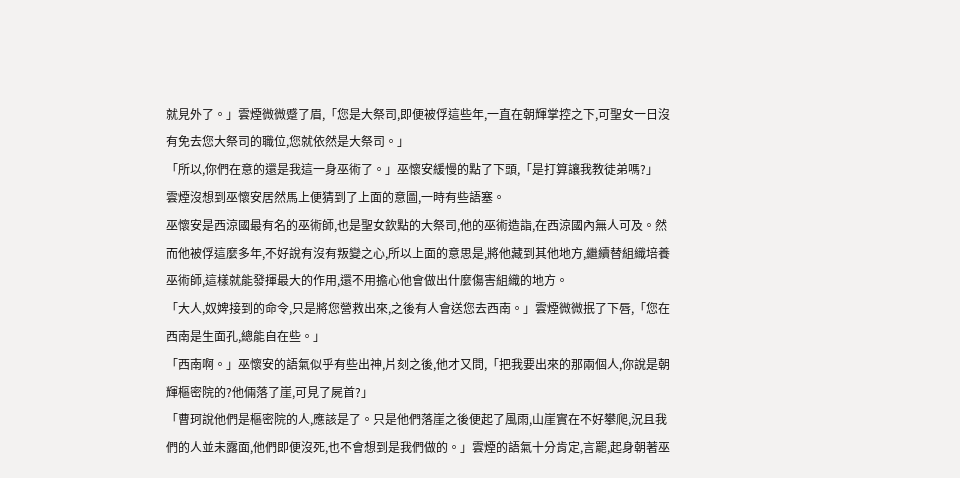就見外了。」雲煙微微蹙了眉,「您是大祭司,即便被俘這些年,一直在朝輝掌控之下,可聖女一日沒有免去您大祭司的職位,您就依然是大祭司。」
「所以,你們在意的還是我這一身巫術了。」巫懷安緩慢的點了下頭,「是打算讓我教徒弟嗎?」
雲煙沒想到巫懷安居然馬上便猜到了上面的意圖,一時有些語塞。
巫懷安是西涼國最有名的巫術師,也是聖女欽點的大祭司,他的巫術造詣,在西涼國內無人可及。然而他被俘這麼多年,不好說有沒有叛變之心,所以上面的意思是,將他藏到其他地方,繼續替組織培養巫術師,這樣就能發揮最大的作用,還不用擔心他會做出什麼傷害組織的地方。
「大人,奴婢接到的命令,只是將您營救出來,之後有人會送您去西南。」雲煙微微抿了下唇,「您在西南是生面孔,總能自在些。」
「西南啊。」巫懷安的語氣似乎有些出神,片刻之後,他才又問,「把我要出來的那兩個人,你說是朝輝樞密院的?他倆落了崖,可見了屍首?」
「曹珂說他們是樞密院的人,應該是了。只是他們落崖之後便起了風雨,山崖實在不好攀爬,況且我們的人並未露面,他們即便沒死,也不會想到是我們做的。」雲煙的語氣十分肯定,言罷,起身朝著巫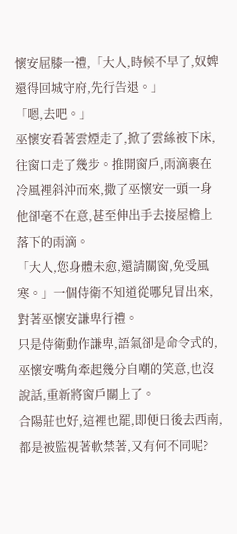懷安屈膝一禮,「大人,時候不早了,奴婢還得回城守府,先行告退。」
「嗯,去吧。」
巫懷安看著雲煙走了,掀了雲絲被下床,往窗口走了幾步。推開窗戶,雨滴裹在冷風裡斜沖而來,撒了巫懷安一頭一身他卻毫不在意,甚至伸出手去接屋檐上落下的雨滴。
「大人,您身體未愈,還請關窗,免受風寒。」一個侍衛不知道從哪兒冒出來,對著巫懷安謙卑行禮。
只是侍衛動作謙卑,語氣卻是命令式的,巫懷安嘴角牽起幾分自嘲的笑意,也沒說話,重新將窗戶關上了。
合陽莊也好,這裡也罷,即便日後去西南,都是被監視著軟禁著,又有何不同呢?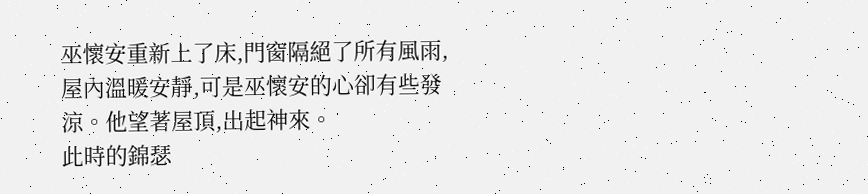巫懷安重新上了床,門窗隔絕了所有風雨,屋內溫暖安靜,可是巫懷安的心卻有些發涼。他望著屋頂,出起神來。
此時的錦瑟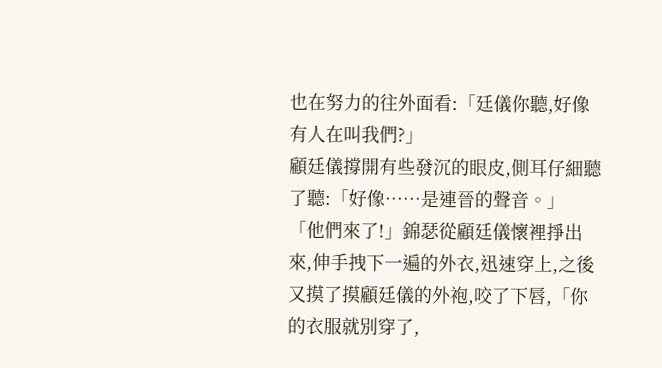也在努力的往外面看:「廷儀你聽,好像有人在叫我們?」
顧廷儀撐開有些發沉的眼皮,側耳仔細聽了聽:「好像……是連晉的聲音。」
「他們來了!」錦瑟從顧廷儀懷裡掙出來,伸手拽下一遍的外衣,迅速穿上,之後又摸了摸顧廷儀的外袍,咬了下唇,「你的衣服就別穿了,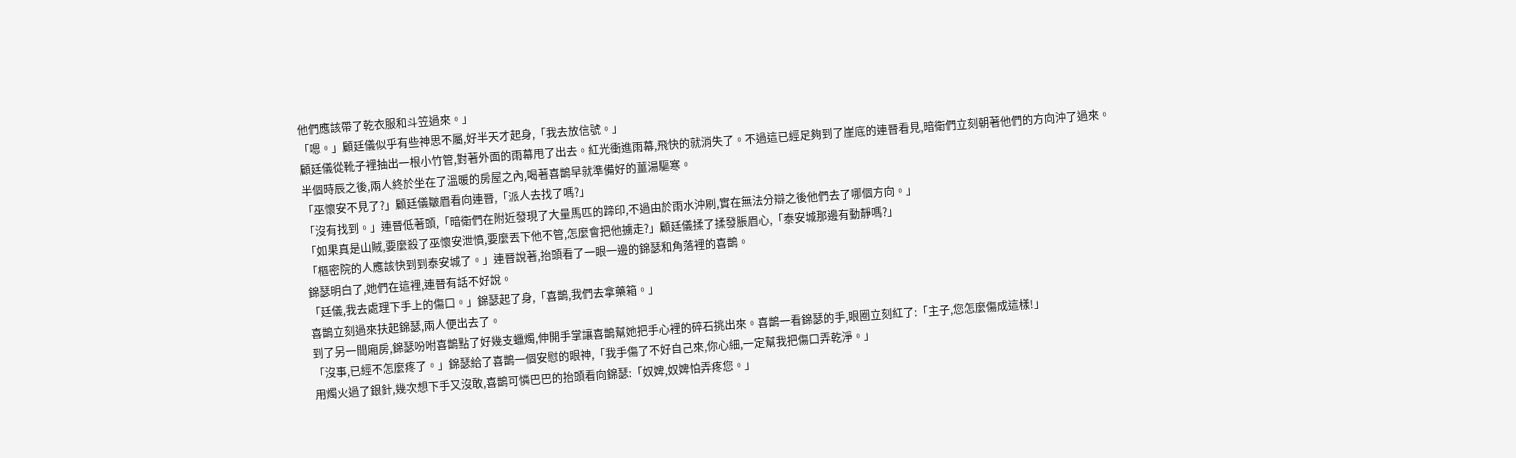他們應該帶了乾衣服和斗笠過來。」
「嗯。」顧廷儀似乎有些神思不屬,好半天才起身,「我去放信號。」
顧廷儀從靴子裡抽出一根小竹管,對著外面的雨幕甩了出去。紅光衝進雨幕,飛快的就消失了。不過這已經足夠到了崖底的連晉看見,暗衛們立刻朝著他們的方向沖了過來。
半個時辰之後,兩人終於坐在了溫暖的房屋之內,喝著喜鵲早就準備好的薑湯驅寒。
「巫懷安不見了?」顧廷儀皺眉看向連晉,「派人去找了嗎?」
「沒有找到。」連晉低著頭,「暗衛們在附近發現了大量馬匹的蹄印,不過由於雨水沖刷,實在無法分辯之後他們去了哪個方向。」
「如果真是山賊,要麼殺了巫懷安泄憤,要麼丟下他不管,怎麼會把他擄走?」顧廷儀揉了揉發脹眉心,「泰安城那邊有動靜嗎?」
「樞密院的人應該快到到泰安城了。」連晉說著,抬頭看了一眼一邊的錦瑟和角落裡的喜鵲。
錦瑟明白了,她們在這裡,連晉有話不好說。
「廷儀,我去處理下手上的傷口。」錦瑟起了身,「喜鵲,我們去拿藥箱。」
喜鵲立刻過來扶起錦瑟,兩人便出去了。
到了另一間廂房,錦瑟吩咐喜鵲點了好幾支蠟燭,伸開手掌讓喜鵲幫她把手心裡的碎石挑出來。喜鵲一看錦瑟的手,眼圈立刻紅了:「主子,您怎麼傷成這樣!」
「沒事,已經不怎麼疼了。」錦瑟給了喜鵲一個安慰的眼神,「我手傷了不好自己來,你心細,一定幫我把傷口弄乾淨。」
用燭火過了銀針,幾次想下手又沒敢,喜鵲可憐巴巴的抬頭看向錦瑟:「奴婢,奴婢怕弄疼您。」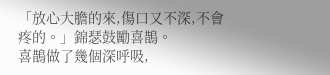「放心大膽的來,傷口又不深,不會疼的。」錦瑟鼓勵喜鵲。
喜鵲做了幾個深呼吸,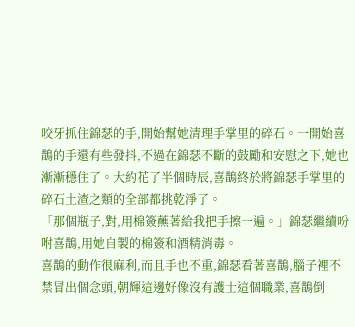咬牙抓住錦瑟的手,開始幫她清理手掌里的碎石。一開始喜鵲的手還有些發抖,不過在錦瑟不斷的鼓勵和安慰之下,她也漸漸穩住了。大約花了半個時辰,喜鵲終於將錦瑟手掌里的碎石土渣之類的全部都挑乾淨了。
「那個瓶子,對,用棉簽蘸著給我把手擦一遍。」錦瑟繼續吩咐喜鵲,用她自製的棉簽和酒精消毒。
喜鵲的動作很麻利,而且手也不重,錦瑟看著喜鵲,腦子裡不禁冒出個念頭,朝輝這邊好像沒有護士這個職業,喜鵲倒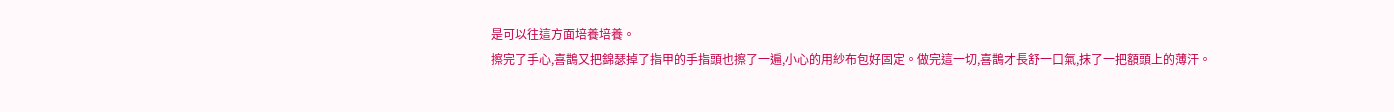是可以往這方面培養培養。
擦完了手心,喜鵲又把錦瑟掉了指甲的手指頭也擦了一遍,小心的用紗布包好固定。做完這一切,喜鵲才長舒一口氣,抹了一把額頭上的薄汗。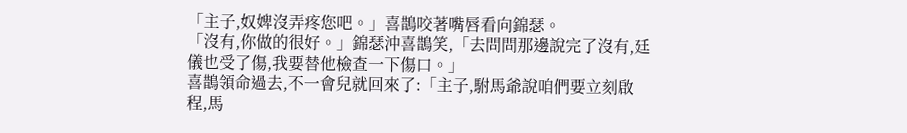「主子,奴婢沒弄疼您吧。」喜鵲咬著嘴唇看向錦瑟。
「沒有,你做的很好。」錦瑟沖喜鵲笑,「去問問那邊說完了沒有,廷儀也受了傷,我要替他檢查一下傷口。」
喜鵲領命過去,不一會兒就回來了:「主子,駙馬爺說咱們要立刻啟程,馬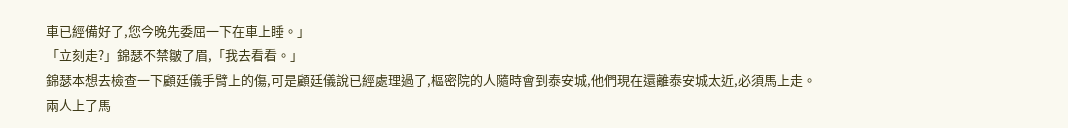車已經備好了,您今晚先委屈一下在車上睡。」
「立刻走?」錦瑟不禁皺了眉,「我去看看。」
錦瑟本想去檢查一下顧廷儀手臂上的傷,可是顧廷儀說已經處理過了,樞密院的人隨時會到泰安城,他們現在還離泰安城太近,必須馬上走。
兩人上了馬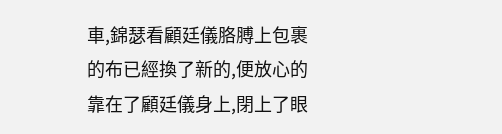車,錦瑟看顧廷儀胳膊上包裹的布已經換了新的,便放心的靠在了顧廷儀身上,閉上了眼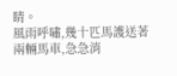睛。
風雨呼嘯,幾十匹馬護送著兩輛馬車,急急消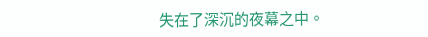失在了深沉的夜幕之中。